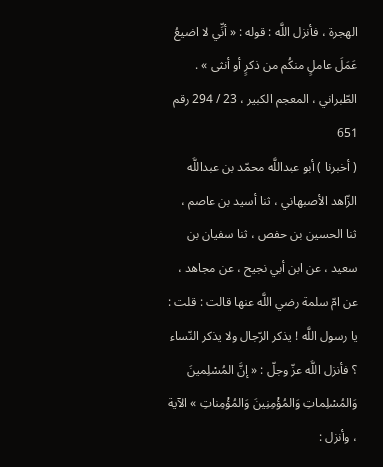الهجرة ، فأنزل اللَّه : قوله : « أنِّي لا اضيعُ عَمَلَ عاملٍ منكُم من ذكرٍ أو أنثى » .
الطّبراني ، المعجم الكبير ، 23 / 294 رقم 651
( أخبرنا ) أبو عبداللَّه محمّد بن عبداللَّه الزّاهد الأصبهاني ، ثنا أسيد بن عاصم ، ثنا الحسين بن حفص ، ثنا سفيان بن سعيد ، عن ابن أبي نجيح ، عن مجاهد ، عن امّ سلمة رضي اللَّه عنها قالت : قلت : يا رسول اللَّه ! يذكر الرّجال ولا يذكر النّساء ؟ فأنزل اللَّه عزّ وجلّ : « إنَّ المُسْلِمينَ وَالمُسْلِماتِ وَالمُؤْمِنِينَ وَالمُؤْمِناتِ » الآية ، وأنزل :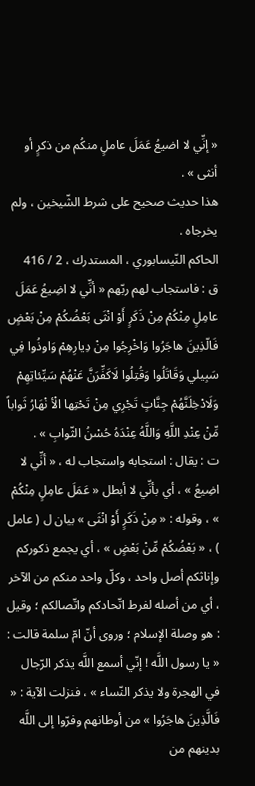« إنِّي لا اضيعُ عَمَلَ عاملٍ منكُم من ذكرٍ أو أنثى » .
هذا حديث صحيح على شرط الشّيخين ، ولم يخرجاه .
الحاكم النّيسابوري ، المستدرك ، 2 / 416
ق : فاستجاب لهم ربّهم « أنِّي لا اضِيعُ عَمَلَ عامِلٍ مِنْكُمْ مِنْ ذَكَرٍ أَوْ انْثَى بَعْضُكُمْ مِنْ بَعْضٍ فَالّذِينَ هاجَرُوا وَاخْرِجُوا مِنْ دِيارِهِمْ وَاوذُوا فِي سَبِيلي وَقَاتَلُوا وَقُتِلُوا لَاكَفِّرَنَّ عَنْهُمْ سَيِّئاتِهِمْ وَلَادْخِلَنَّهُمْ جِنَّاتٍ تَجْرِي مِنْ تَحْتِها الْأ نْهَارُ ثَواباً مِّنْ عِنْدِ اللَّهِ وَاللَّهُ عِنْدَهُ حُسْنُ الثّوابِ » .
ت : يقال : استجابه واستجاب له ، « أنِّي لا اضِيعُ » ، أي بأنِّي لا أبطل « عَمَلَ عامِلٍ مِنْكُمْ » ، وقوله : « مِنْ ذَكَرٍ أَوْ انْثَى » بيان ل ( عامل ) ، « بَعْضُكُمْ مِّنْ بَعْضٍ » ، أي يجمع ذكوركم وإناثكم أصل واحد ، وكلّ واحد منكم من الآخر ، أي من أصله لفرط اتّحادكم واتّصالكم ؛ وقيل : هو وصلة الإسلام ؛ وروى أنّ امّ سلمة قالت : « يا رسول اللَّه ! إنّي أسمع اللَّه يذكر الرّجال في الهجرة ولا يذكر النّساء » ، فنزلت الآية : « فَالَّذِينَ هاجَرُوا » من أوطانهم وفرّوا إلى اللَّه بدينهم من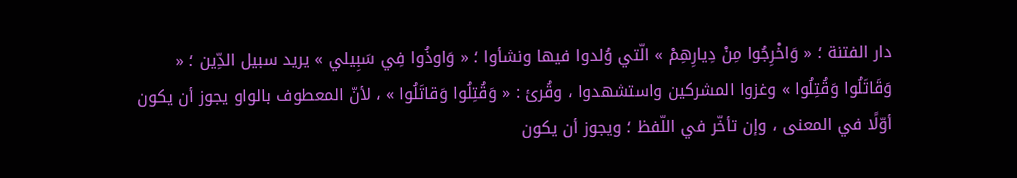دار الفتنة ؛ « وَاخْرِجُوا مِنْ دِيارِهِمْ » الّتي وُلدوا فيها ونشأوا ؛ « وَاوذُوا فِي سَبِيلي » يريد سبيل الدِّين ؛ « وَقَاتَلُوا وَقُتِلُوا » وغزوا المشركين واستشهدوا ، وقُرئ : « وَقُتِلُوا وَقاتَلُوا » ، لأنّ المعطوف بالواو يجوز أن يكون أوّلًا في المعنى ، وإن تأخّر في اللّفظ ؛ ويجوز أن يكون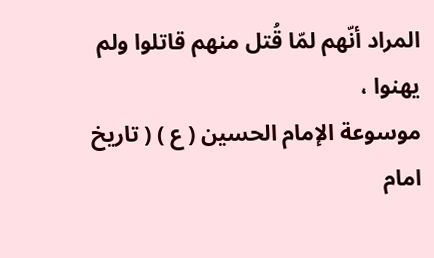المراد أنّهم لمّا قُتل منهم قاتلوا ولم يهنوا ،
موسوعة الإمام الحسين ( ع ) ( تاريخ امام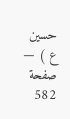حسين ع ) — صفحة 582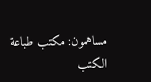مساهمون: مكتب طباعة الكتب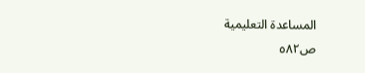المساعدة التعليمية
ص٥٨٢